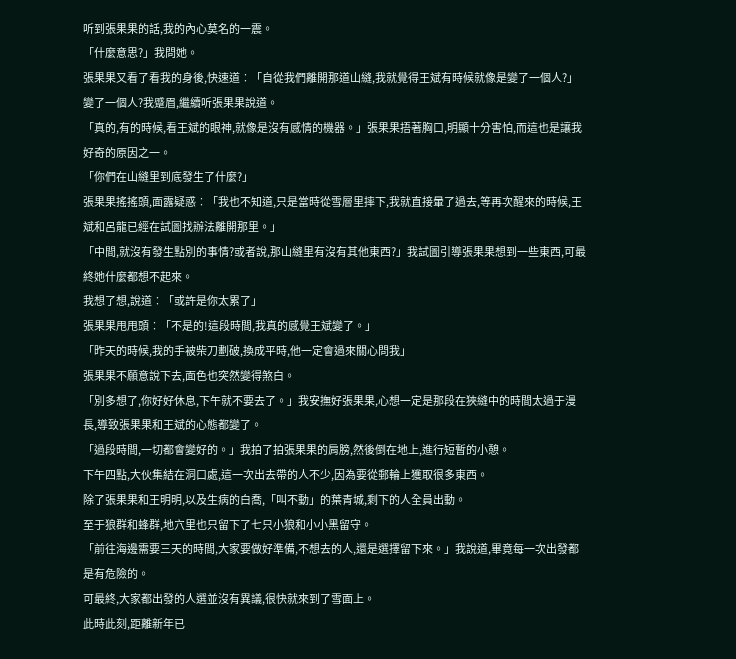听到張果果的話,我的內心莫名的一震。
「什麼意思?」我問她。
張果果又看了看我的身後,快速道︰「自從我們離開那道山縫,我就覺得王斌有時候就像是變了一個人?」
變了一個人?我蹙眉,繼續听張果果說道。
「真的,有的時候,看王斌的眼神,就像是沒有感情的機器。」張果果捂著胸口,明顯十分害怕,而這也是讓我好奇的原因之一。
「你們在山縫里到底發生了什麼?」
張果果搖搖頭,面露疑惑︰「我也不知道,只是當時從雪層里摔下,我就直接暈了過去,等再次醒來的時候,王斌和呂龍已經在試圖找辦法離開那里。」
「中間,就沒有發生點別的事情?或者說,那山縫里有沒有其他東西?」我試圖引導張果果想到一些東西,可最終她什麼都想不起來。
我想了想,說道︰「或許是你太累了」
張果果甩甩頭︰「不是的!這段時間,我真的感覺王斌變了。」
「昨天的時候,我的手被柴刀劃破,換成平時,他一定會過來關心問我」
張果果不願意說下去,面色也突然變得煞白。
「別多想了,你好好休息,下午就不要去了。」我安撫好張果果,心想一定是那段在狹縫中的時間太過于漫長,導致張果果和王斌的心態都變了。
「過段時間,一切都會變好的。」我拍了拍張果果的肩膀,然後倒在地上,進行短暫的小憩。
下午四點,大伙集結在洞口處,這一次出去帶的人不少,因為要從郵輪上獲取很多東西。
除了張果果和王明明,以及生病的白喬,「叫不動」的葉青城,剩下的人全員出動。
至于狼群和蜂群,地穴里也只留下了七只小狼和小小黑留守。
「前往海邊需要三天的時間,大家要做好準備,不想去的人,還是選擇留下來。」我說道,畢竟每一次出發都是有危險的。
可最終,大家都出發的人選並沒有異議,很快就來到了雪面上。
此時此刻,距離新年已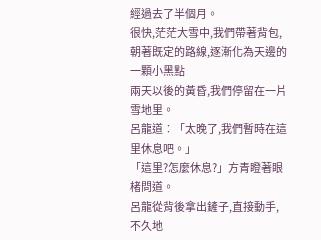經過去了半個月。
很快,茫茫大雪中,我們帶著背包,朝著既定的路線,逐漸化為天邊的一顆小黑點
兩天以後的黃昏,我們停留在一片雪地里。
呂龍道︰「太晚了,我們暫時在這里休息吧。」
「這里?怎麼休息?」方青瞪著眼楮問道。
呂龍從背後拿出鏟子,直接動手,不久地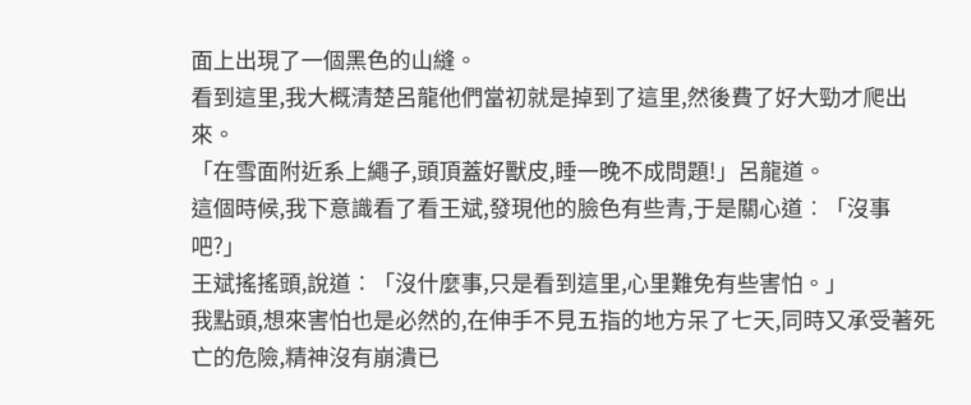面上出現了一個黑色的山縫。
看到這里,我大概清楚呂龍他們當初就是掉到了這里,然後費了好大勁才爬出來。
「在雪面附近系上繩子,頭頂蓋好獸皮,睡一晚不成問題!」呂龍道。
這個時候,我下意識看了看王斌,發現他的臉色有些青,于是關心道︰「沒事吧?」
王斌搖搖頭,說道︰「沒什麼事,只是看到這里,心里難免有些害怕。」
我點頭,想來害怕也是必然的,在伸手不見五指的地方呆了七天,同時又承受著死亡的危險,精神沒有崩潰已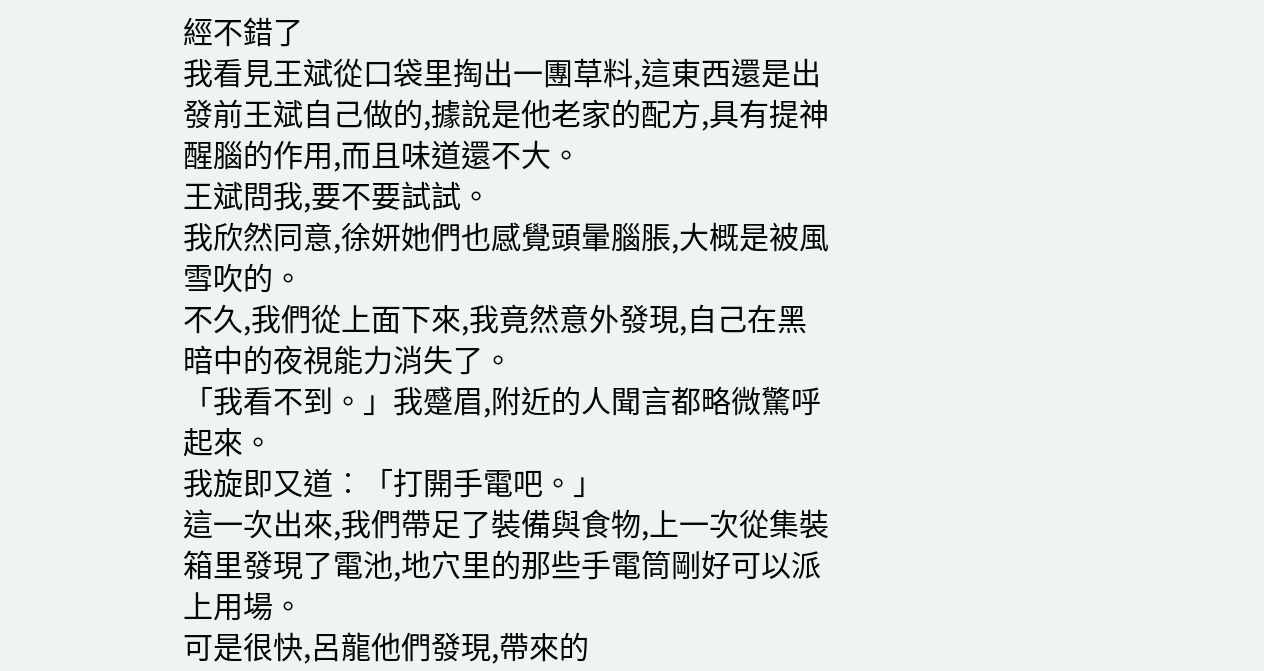經不錯了
我看見王斌從口袋里掏出一團草料,這東西還是出發前王斌自己做的,據說是他老家的配方,具有提神醒腦的作用,而且味道還不大。
王斌問我,要不要試試。
我欣然同意,徐妍她們也感覺頭暈腦脹,大概是被風雪吹的。
不久,我們從上面下來,我竟然意外發現,自己在黑暗中的夜視能力消失了。
「我看不到。」我蹙眉,附近的人聞言都略微驚呼起來。
我旋即又道︰「打開手電吧。」
這一次出來,我們帶足了裝備與食物,上一次從集裝箱里發現了電池,地穴里的那些手電筒剛好可以派上用場。
可是很快,呂龍他們發現,帶來的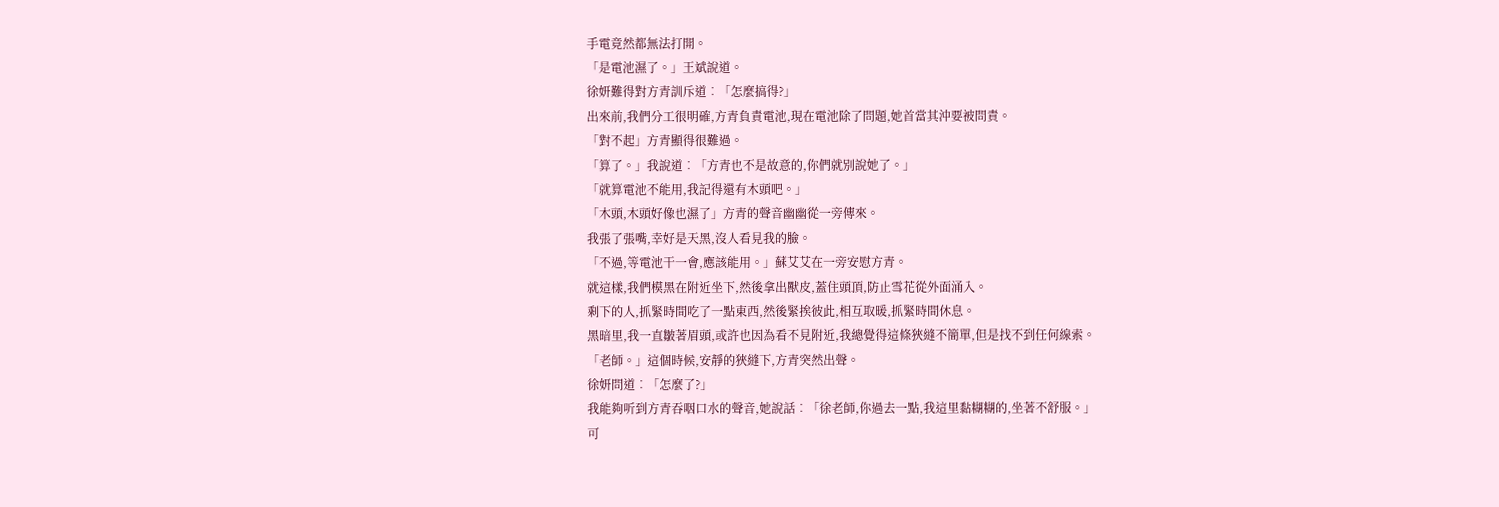手電竟然都無法打開。
「是電池濕了。」王斌說道。
徐妍難得對方青訓斥道︰「怎麼搞得?」
出來前,我們分工很明確,方青負責電池,現在電池除了問題,她首當其沖要被問責。
「對不起」方青顯得很難過。
「算了。」我說道︰「方青也不是故意的,你們就別說她了。」
「就算電池不能用,我記得還有木頭吧。」
「木頭,木頭好像也濕了」方青的聲音幽幽從一旁傳來。
我張了張嘴,幸好是天黑,沒人看見我的臉。
「不過,等電池干一會,應該能用。」蘇艾艾在一旁安慰方青。
就這樣,我們模黑在附近坐下,然後拿出獸皮,蓋住頭頂,防止雪花從外面涌入。
剩下的人,抓緊時間吃了一點東西,然後緊挨彼此,相互取暖,抓緊時間休息。
黑暗里,我一直皺著眉頭,或許也因為看不見附近,我總覺得這條狹縫不簡單,但是找不到任何線索。
「老師。」這個時候,安靜的狹縫下,方青突然出聲。
徐妍問道︰「怎麼了?」
我能夠听到方青吞咽口水的聲音,她說話︰「徐老師,你過去一點,我這里黏糊糊的,坐著不舒服。」
可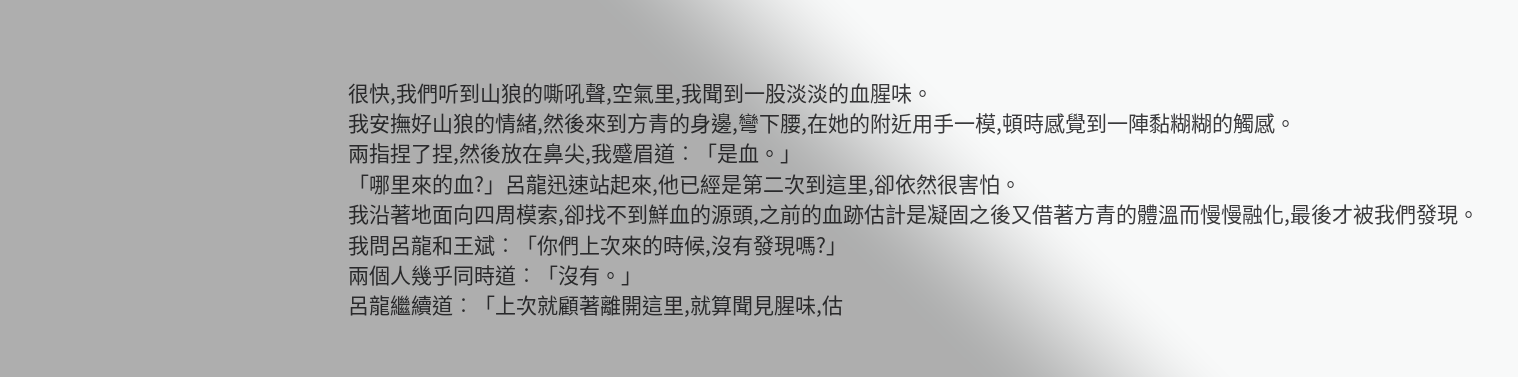很快,我們听到山狼的嘶吼聲,空氣里,我聞到一股淡淡的血腥味。
我安撫好山狼的情緒,然後來到方青的身邊,彎下腰,在她的附近用手一模,頓時感覺到一陣黏糊糊的觸感。
兩指捏了捏,然後放在鼻尖,我蹙眉道︰「是血。」
「哪里來的血?」呂龍迅速站起來,他已經是第二次到這里,卻依然很害怕。
我沿著地面向四周模索,卻找不到鮮血的源頭,之前的血跡估計是凝固之後又借著方青的體溫而慢慢融化,最後才被我們發現。
我問呂龍和王斌︰「你們上次來的時候,沒有發現嗎?」
兩個人幾乎同時道︰「沒有。」
呂龍繼續道︰「上次就顧著離開這里,就算聞見腥味,估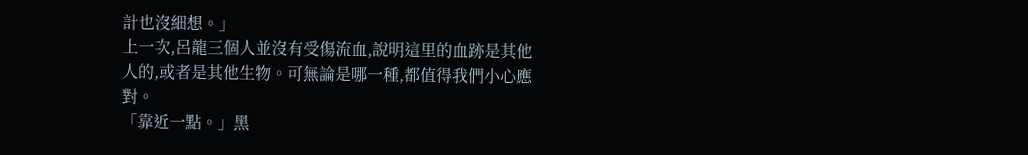計也沒細想。」
上一次,呂龍三個人並沒有受傷流血,說明這里的血跡是其他人的,或者是其他生物。可無論是哪一種,都值得我們小心應對。
「靠近一點。」黑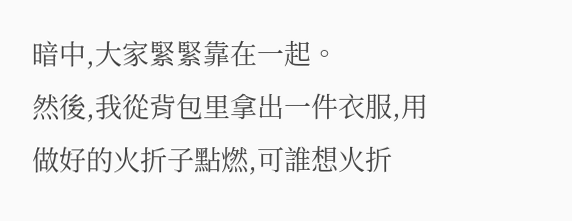暗中,大家緊緊靠在一起。
然後,我從背包里拿出一件衣服,用做好的火折子點燃,可誰想火折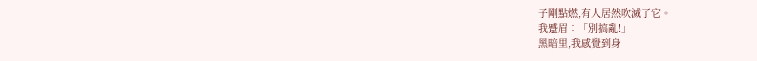子剛點燃,有人居然吹滅了它。
我蹙眉︰「別搞亂!」
黑暗里,我感覺到身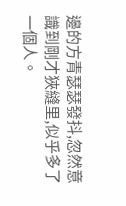邊的方青瑟瑟發抖,忽然意識到剛才狹縫里,似乎多了一個人。